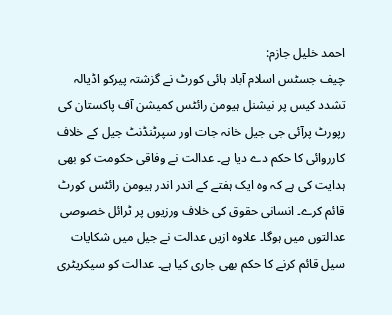احمد خلیل جازم:
چیف جسٹس اسلام آباد ہائی کورٹ نے گزشتہ پیرکو اڈیالہ تشدد کیس پر نیشنل ہیومن رائٹس کمیشن آف پاکستان کی رپورٹ پرآئی جی جیل خانہ جات اور سپرٹنڈنٹ جیل کے خلاف کارروائی کا حکم دے دیا ہے۔ عدالت نے وفاقی حکومت کو بھی ہدایت کی ہے کہ وہ ایک ہفتے کے اندر اندر ہیومن رائٹس کورٹ قائم کرے۔ انسانی حقوق کی خلاف ورزیوں پر ٹرائل خصوصی عدالتوں میں ہوگا۔ علاوہ ازیں عدالت نے جیل میں شکایات سیل قائم کرنے کا حکم بھی جاری کیا ہے۔ عدالت کو سیکریٹری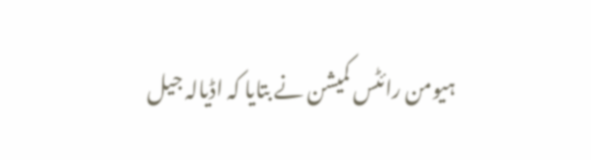ہیومن رائٹس کمیشن نے بتایا کہ اڈیالہ جیل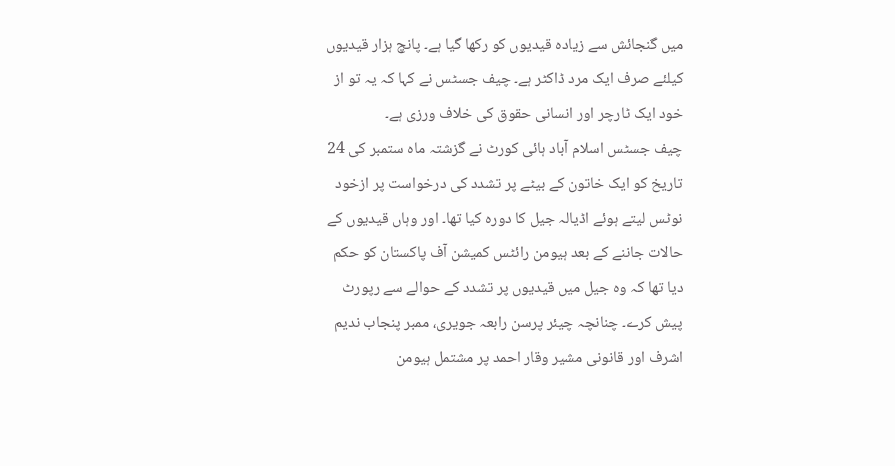میں گنجائش سے زیادہ قیدیوں کو رکھا گیا ہے۔ پانچ ہزار قیدیوں کیلئے صرف ایک مرد ڈاکٹر ہے۔ چیف جسٹس نے کہا کہ یہ تو از خود ایک ٹارچر اور انسانی حقوق کی خلاف ورزی ہے۔
چیف جسٹس اسلام آباد ہائی کورٹ نے گزشتہ ماہ ستمبر کی 24 تاریخ کو ایک خاتون کے بیٹے پر تشدد کی درخواست پر ازخود نوٹس لیتے ہوئے اڈیالہ جیل کا دورہ کیا تھا۔ اور وہاں قیدیوں کے حالات جاننے کے بعد ہیومن رائٹس کمیشن آف پاکستان کو حکم دیا تھا کہ وہ جیل میں قیدیوں پر تشدد کے حوالے سے رپورٹ پیش کرے۔ چنانچہ چیئر پرسن رابعہ جویری، ممبر پنجاب ندیم اشرف اور قانونی مشیر وقار احمد پر مشتمل ہیومن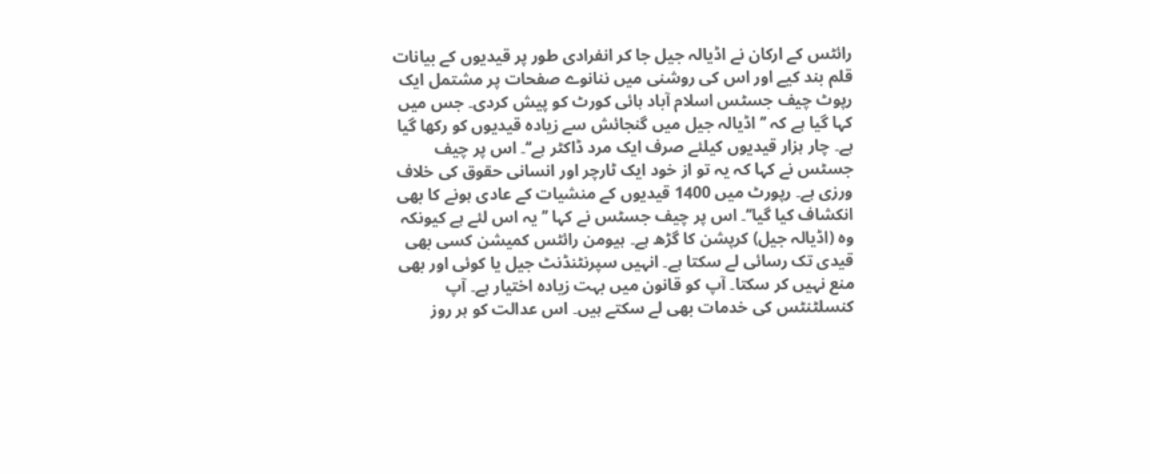رائٹس کے ارکان نے اڈیالہ جیل جا کر انفرادی طور پر قیدیوں کے بیانات قلم بند کیے اور اس کی روشنی میں ننانوے صفحات پر مشتمل ایک رپوٹ چیف جسٹس اسلام آباد ہائی کورٹ کو پیش کردی۔ جس میں کہا گیا ہے کہ ’’اڈیالہ جیل میں گنجائش سے زیادہ قیدیوں کو رکھا گیا ہے۔ چار ہزار قیدیوں کیلئے صرف ایک مرد ڈاکٹر ہے‘‘۔ اس پر چیف جسٹس نے کہا کہ یہ تو از خود ایک ٹارچر اور انسانی حقوق کی خلاف ورزی ہے۔ رپورٹ میں 1400 قیدیوں کے منشیات کے عادی ہونے کا بھی انکشاف کیا گیا‘‘۔ اس پر چیف جسٹس نے کہا ’’یہ اس لئے ہے کیونکہ وہ (اڈیالہ جیل) کرپشن کا گڑھ ہے۔ ہیومن رائٹس کمیشن کسی بھی قیدی تک رسائی لے سکتا ہے۔ انہیں سپرنٹنڈنٹ جیل یا کوئی اور بھی منع نہیں کر سکتا۔ آپ کو قانون میں بہت زیادہ اختیار ہے۔ آپ کنسلٹنٹس کی خدمات بھی لے سکتے ہیں۔ اس عدالت کو ہر روز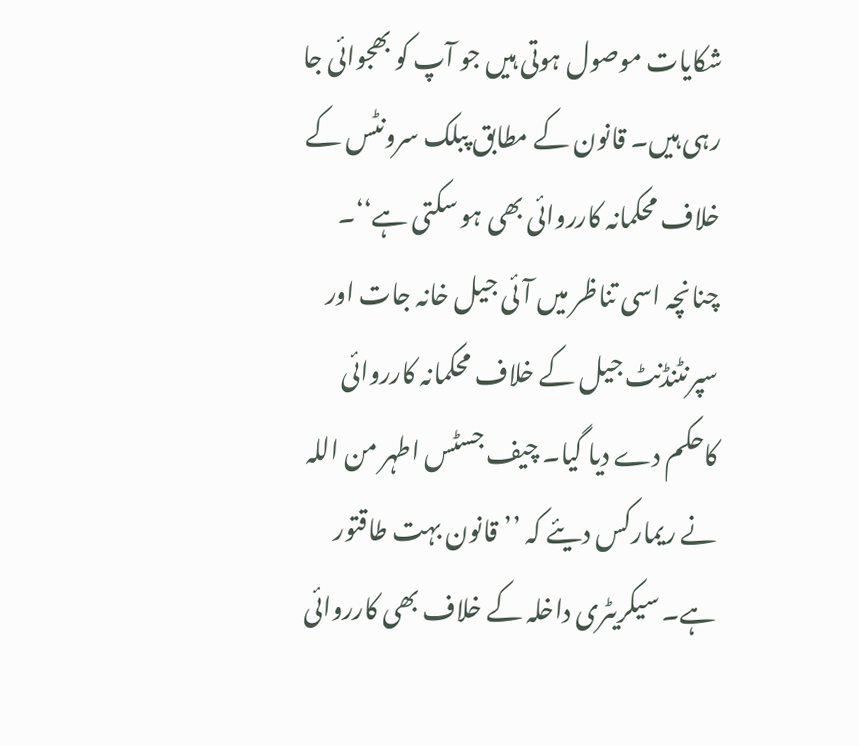شکایات موصول ہوتی ہیں جو آپ کو بھجوائی جا رہی ہیں۔ قانون کے مطابق پبلک سرونٹس کے خلاف محکمانہ کارروائی بھی ہو سکتی ہے‘‘۔ چنانچہ اسی تناظر میں آئی جیل خانہ جات اور سپرنٹنڈنٹ جیل کے خلاف محکمانہ کارروائی کاحکم دے دیا گیا۔ چیف جسٹس اطہر من اللہ نے ریمارکس دیئے کہ ’’قانون بہت طاقتور ہے۔ سیکریٹری داخلہ کے خلاف بھی کارروائی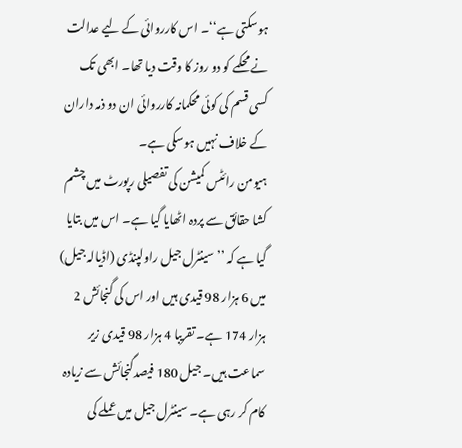ہوسکتی ہے‘‘۔ اس کارروائی کے لیے عدالت نے محکمے کو دو روز کا وقت دیا تھا۔ ابھی تک کسی قسم کی کوئی محکمانہ کارروائی ان دو ذمہ داران کے خلاف نہیں ہوسکی ہے۔
ہیومن رائٹس کمیشن کی تفصیلی رپورٹ میں چشم کشا حقائق سے پردہ اٹھایا گیا ہے۔ اس میں بتایا گیا ہے کہ ’’سینٹرل جیل راولپنڈی (اڈیالہ جیل) میں 6 ہزار 98 قیدی ہیں اور اس کی گنجائش 2 ہزار 174 ہے۔ تقریبا 4 ہزار 98 قیدی زیر سماعت ہیں۔ جیل 180 فیصدگنجائش سے زیادہ کام کر رہی ہے۔ سینٹرل جیل میں عملے کی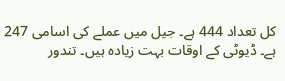کل تعداد 444 ہے۔ جیل میں عملے کی اسامی 247 ہے۔ ڈیوٹی کے اوقات بہت زیادہ ہیں۔ تندور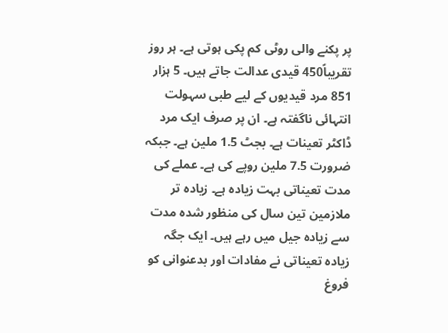پر پکنے والی روٹی کم پکی ہوتی ہے۔ ہر روز تقریباً450 قیدی عدالت جاتے ہیں۔ 5 ہزار 851 مرد قیدیوں کے لیے طبی سہولت انتہائی ناگفتہ ہے۔ ان پر صرف ایک مرد ڈاکٹر تعینات ہے۔ بجٹ 1.5 ملین ہے۔ جبکہ ضرورت 7.5 ملین روپے کی ہے۔ عملے کی مدت تعیناتی بہت زیادہ ہے۔ زیادہ تر ملازمین تین سال کی منظور شدہ مدت سے زیادہ جیل میں رہے ہیں۔ ایک جگہ زیادہ تعیناتی نے مفادات اور بدعنوانی کو فروغ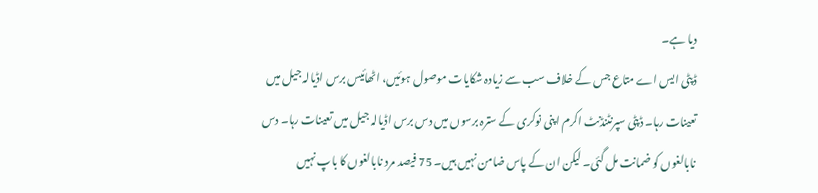دیا ہے۔
ڈپٹی ایس اے متاع جس کے خلاف سب سے زیادہ شکایات موصول ہوئیں، اٹھائیس برس اڈیالہ جیل میں تعینات رہا۔ ڈپٹی سپرنٹنڈنٹ اکرم اپنی نوکری کے سترہ برسوں میں دس برس اڈیالہ جیل میں تعینات رہا۔ دس نابالغوں کو ضمانت مل گئی۔ لیکن ان کے پاس ضامن نہیں ہیں۔ 75 فیصد مرد نابالغوں کا باپ نہیں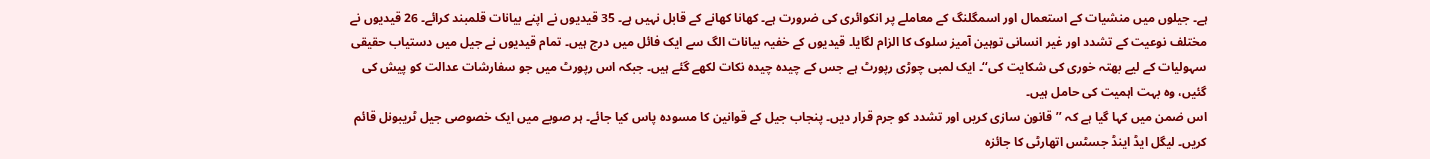ہے۔ جیلوں میں منشیات کے استعمال اور اسمگلنگ کے معاملے پر انکوائری کی ضرورت ہے۔ کھانا کھانے کے قابل نہیں ہے۔ 35 قیدیوں نے اپنے بیانات قلمبند کرائے۔ 26 قیدیوں نے مختلف نوعیت کے تشدد اور غیر انسانی توہین آمیز سلوک کا الزام لگایا۔ قیدیوں کے خفیہ بیانات الگ سے ایک فائل میں درج ہیں۔ تمام قیدیوں نے جیل میں دستیاب حقیقی سہولیات کے لیے بھتہ خوری کی شکایت کی‘‘۔ ایک لمبی چوڑی رپورٹ ہے جس کے چیدہ چیدہ نکات لکھے گئے ہیں۔ جبکہ اس رپورٹ میں جو سفارشات عدالت کو پیش کی گئیں، وہ بہت اہمیت کی حامل ہیں۔
اس ضمن میں کہا گیا ہے کہ ’’قانون سازی کریں اور تشدد کو جرم قرار دیں۔ پنجاب جیل کے قوانین کا مسودہ پاس کیا جائے۔ ہر صوبے میں ایک خصوصی جیل ٹریبونل قائم کریں۔ لیگل ایڈ اینڈ جسٹس اتھارٹی کا جائزہ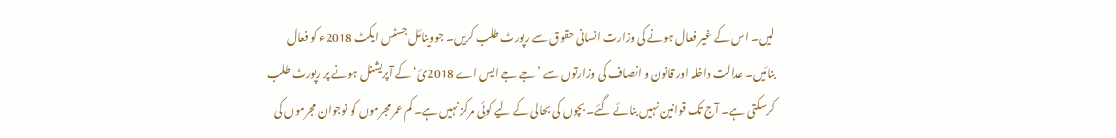لیں۔ اس کے غیر فعال ہونے کی وزارت انسانی حقوق سے رپورٹ طلب کریں۔ جووینائل جسٹس ایکٹ 2018ء کو فعال بنائیں۔ عدالت داخلہ اور قانون و انصاف کی وزارتوں سے ’جے جے ایس اے 2018ئ‘ کے آپریشنل ہونے پر رپورٹ طلب کرسکتی ہے۔ آج تک قوانین نہیں بنائے گئے۔ بچوں کی بحالی کے لیے کوئی مرکز نہیں ہے۔ کم عمر مجرموں کو نوجوان مجرموں کی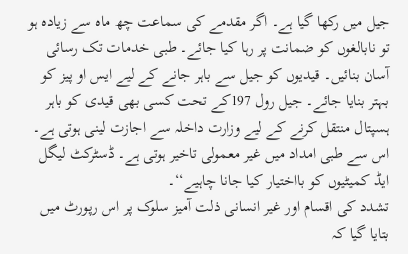جیل میں رکھا گیا ہے۔ اگر مقدمے کی سماعت چھ ماہ سے زیادہ ہو تو نابالغوں کو ضمانت پر رہا کیا جائے۔ طبی خدمات تک رسائی آسان بنائیں۔ قیدیوں کو جیل سے باہر جانے کے لیے ایس او پیز کو بہتر بنایا جائے۔ جیل رول 197کے تحت کسی بھی قیدی کو باہر ہسپتال منتقل کرنے کے لیے وزارت داخلہ سے اجازت لینی ہوتی ہے۔ اس سے طبی امداد میں غیر معمولی تاخیر ہوتی ہے۔ ڈسٹرکٹ لیگل ایڈ کمیٹیوں کو بااختیار کیا جانا چاہیے‘‘۔
تشدد کی اقسام اور غیر انسانی ذلت آمیز سلوک پر اس رپورٹ میں بتایا گیا کہ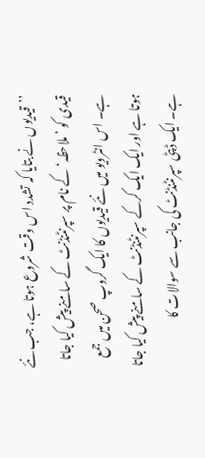’’قیدیوں نے بتایا کہ تشدد اس وقت شروع ہوتا ہے، جب نئے قیدی کو ’ملاحظہ‘ کے نام پر سپرنٹنڈنٹ کے سامنے پیش کیا جاتا ہے۔ اس انٹرویو میں نئے قیدیوں کا ایک گروپ صحن میں جمع ہوتا ہے اور ایک ایک کرکے سپرنٹنڈنٹ کے سامنے پیش کیا جاتا ہے۔ ایک ڈپٹی سپرنٹنڈنٹ کی جانب سے سوالات کا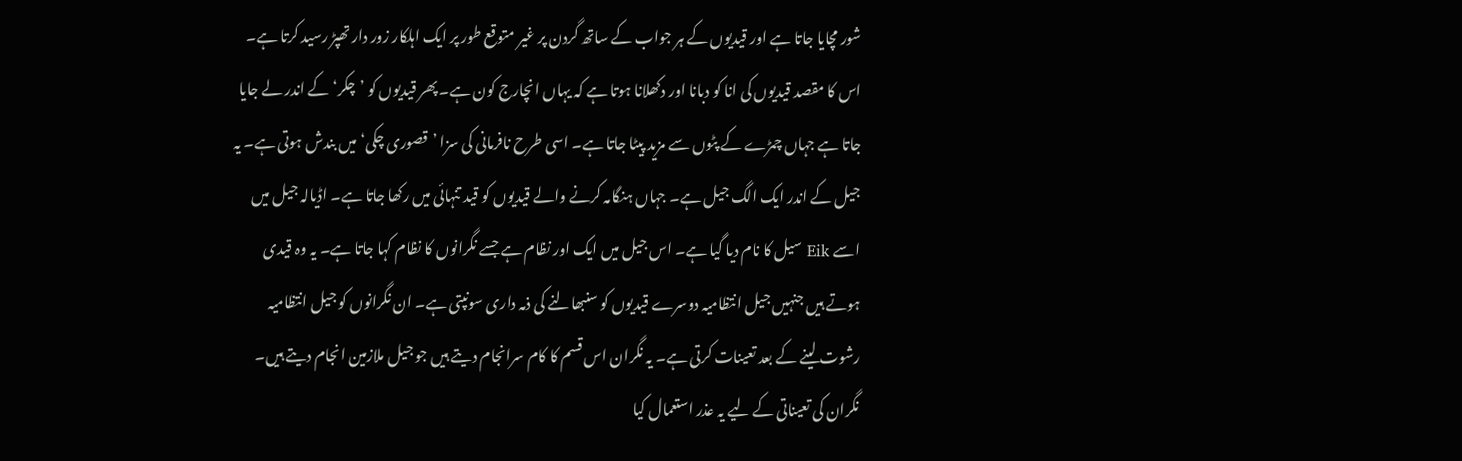شور مچایا جاتا ہے اور قیدیوں کے ہر جواب کے ساتھ گردن پر غیر متوقع طور پر ایک اہلکار زور دار تھپڑ رسید کرتا ہے۔ اس کا مقصد قیدیوں کی انا کو دبانا اور دکھلانا ہوتا ہے کہ یہاں انچارج کون ہے۔ پھر قیدیوں کو ’چکر‘ کے اندر لے جایا جاتا ہے جہاں چمڑے کے پٹوں سے مزید پیٹا جاتا ہے۔ اسی طرح نافرمانی کی سزا ’قصوری چکی‘ میں بندش ہوتی ہے۔ یہ جیل کے اندر ایک الگ جیل ہے۔ جہاں ہنگامہ کرنے والے قیدیوں کو قید تنہائی میں رکھا جاتا ہے۔ اڈیالہ جیل میں اسے Eik سیل کا نام دیا گیا ہے۔ اس جیل میں ایک اور نظام ہے جسے نگرانوں کا نظام کہا جاتا ہے۔ یہ وہ قیدی ہوتے ہیں جنہیں جیل انتظامیہ دوسرے قیدیوں کو سنبھالنے کی ذمہ داری سونپتی ہے۔ ان نگرانوں کو جیل انتظامیہ رشوت لینے کے بعد تعینات کرتی ہے۔ یہ نگران اس قسم کا کام سرانجام دیتے ہیں جو جیل ملازمین انجام دیتے ہیں۔ نگران کی تعیناتی کے لیے یہ عذر استعمال کیا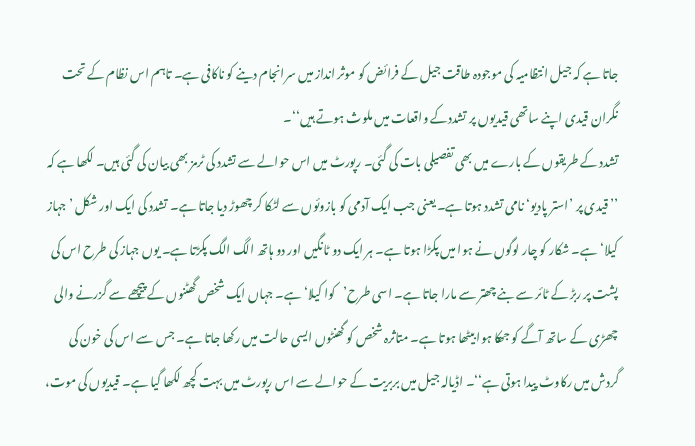جاتا ہے کہ جیل انتظامیہ کی موجودہ طاقت جیل کے فرائض کو موثر انداز میں سرانجام دینے کو ناکافی ہے۔ تاہم اس نظام کے تحت نگران قیدی اپنے ساتھی قیدیوں پر تشددکے واقعات میں ملوث ہوتے ہیں‘‘۔
تشدد کے طریقوں کے بارے میں بھی تفصیلی بات کی گئی۔ رپورٹ میں اس حوالے سے تشدد کی ٹرمز بھی بیان کی گئی ہیں۔ لکھا ہے کہ ’’قیدی پر ’استر پادیو‘ نامی تشدد ہوتا ہے۔ یعنی جب ایک آدمی کو بازوئوں سے لٹکا کر چھوڑ دیا جاتا ہے۔ تشدد کی ایک اور شکل ’جہاز کیلا‘ ہے۔ شکار کو چار لوگوں نے ہوا میں پکڑا ہوتا ہے۔ ہر ایک دو ٹانگیں اور دو ہاتھ الگ الگ پکڑتا ہے۔ یوں جہاز کی طرح اس کی پشت پر ربڑ کے ٹائر سے بنے چھتر سے مارا جاتا ہے۔ اسی طرح’کوا کیلا‘ ہے۔ جہاں ایک شخص گھٹنوں کے پیچھے سے گزرنے والی چھڑی کے ساتھ آگے کو جھکا ہوا بیٹھا ہوتا ہے۔ متاثرہ شخص کو گھنٹوں ایسی حالت میں رکھا جاتا ہے۔ جس سے اس کی خون کی گردش میں رکاوٹ پیدا ہوتی ہے‘‘۔ اڈیالہ جیل میں بربریت کے حوالے سے اس رپورٹ میں بہت کچھ لکھا گیا ہے۔ قیدیوں کی موت،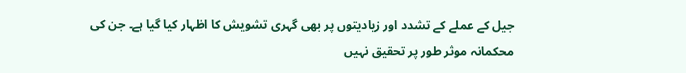جیل کے عملے کے تشدد اور زیادیتوں پر بھی گہری تشویش کا اظہار کیا گیا ہے۔ جن کی محکمانہ موثر طور پر تحقیق نہیں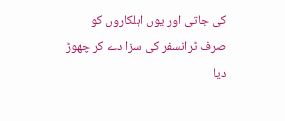کی جاتی اور یوں اہلکاروں کو صرف ٹرانسفر کی سزا دے کر چھوڑ دیا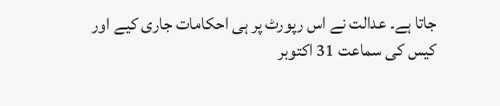جاتا ہے۔ عدالت نے اس رپورٹ پر ہی احکامات جاری کیے اور کیس کی سماعت 31 اکتوبر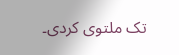تک ملتوی کردی۔